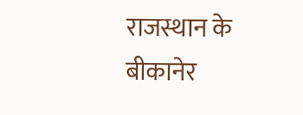राजस्थान के बीकानेर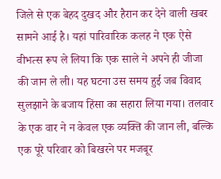जिले से एक बेहद दुखद और हैरान कर देने वाली खबर सामने आई है। यहां पारिवारिक कलह ने एक ऐसे वीभत्स रूप ले लिया कि एक साले ने अपने ही जीजा की जान ले ली। यह घटना उस समय हुई जब विवाद सुलझाने के बजाय हिंसा का सहारा लिया गया। तलवार के एक वार ने न केवल एक व्यक्ति की जान ली, बल्कि एक पूरे परिवार को बिखरने पर मजबूर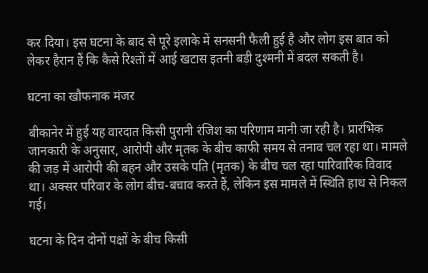कर दिया। इस घटना के बाद से पूरे इलाके में सनसनी फैली हुई है और लोग इस बात को लेकर हैरान हैं कि कैसे रिश्तों में आई खटास इतनी बड़ी दुश्मनी में बदल सकती है।

घटना का खौफनाक मंजर

बीकानेर में हुई यह वारदात किसी पुरानी रंजिश का परिणाम मानी जा रही है। प्रारंभिक जानकारी के अनुसार, आरोपी और मृतक के बीच काफी समय से तनाव चल रहा था। मामले की जड़ में आरोपी की बहन और उसके पति (मृतक) के बीच चल रहा पारिवारिक विवाद था। अक्सर परिवार के लोग बीच-बचाव करते हैं, लेकिन इस मामले में स्थिति हाथ से निकल गई।

घटना के दिन दोनों पक्षों के बीच किसी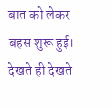बात को लेकर बहस शुरू हुई। देखते ही देखते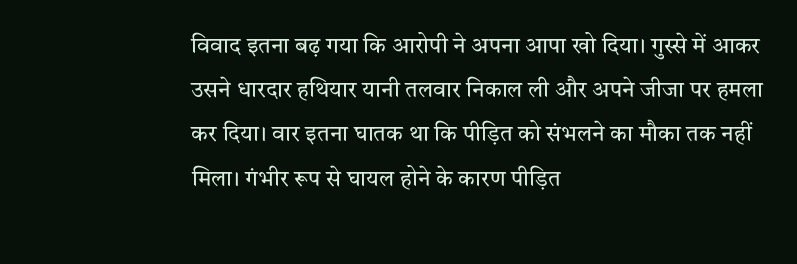विवाद इतना बढ़ गया कि आरोपी ने अपना आपा खो दिया। गुस्से में आकर उसने धारदार हथियार यानी तलवार निकाल ली और अपने जीजा पर हमला कर दिया। वार इतना घातक था कि पीड़ित को संभलने का मौका तक नहीं मिला। गंभीर रूप से घायल होने के कारण पीड़ित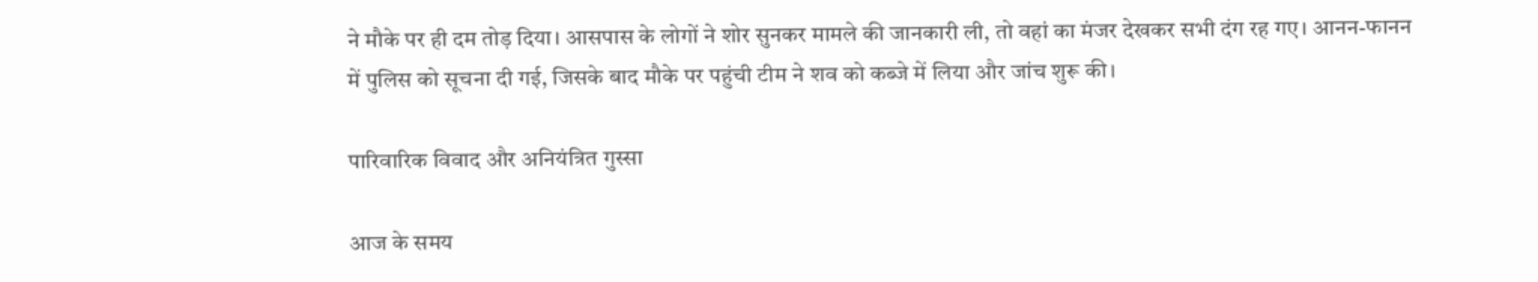ने मौके पर ही दम तोड़ दिया। आसपास के लोगों ने शोर सुनकर मामले की जानकारी ली, तो वहां का मंजर देखकर सभी दंग रह गए। आनन-फानन में पुलिस को सूचना दी गई, जिसके बाद मौके पर पहुंची टीम ने शव को कब्जे में लिया और जांच शुरू की।

पारिवारिक विवाद और अनियंत्रित गुस्सा

आज के समय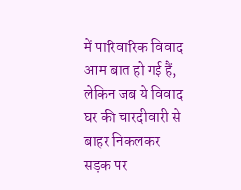में पारिवारिक विवाद आम बात हो गई हैं, लेकिन जब ये विवाद घर की चारदीवारी से बाहर निकलकर सड़क पर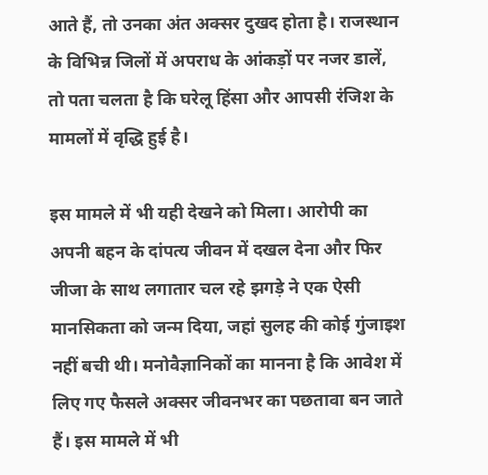आते हैं, तो उनका अंत अक्सर दुखद होता है। राजस्थान के विभिन्न जिलों में अपराध के आंकड़ों पर नजर डालें, तो पता चलता है कि घरेलू हिंसा और आपसी रंजिश के मामलों में वृद्धि हुई है।

इस मामले में भी यही देखने को मिला। आरोपी का अपनी बहन के दांपत्य जीवन में दखल देना और फिर जीजा के साथ लगातार चल रहे झगड़े ने एक ऐसी मानसिकता को जन्म दिया, जहां सुलह की कोई गुंजाइश नहीं बची थी। मनोवैज्ञानिकों का मानना है कि आवेश में लिए गए फैसले अक्सर जीवनभर का पछतावा बन जाते हैं। इस मामले में भी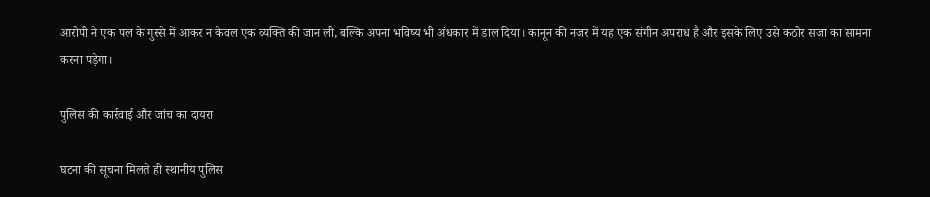आरोपी ने एक पल के गुस्से में आकर न केवल एक व्यक्ति की जान ली, बल्कि अपना भविष्य भी अंधकार में डाल दिया। कानून की नजर में यह एक संगीन अपराध है और इसके लिए उसे कठोर सजा का सामना करना पड़ेगा।

पुलिस की कार्रवाई और जांच का दायरा

घटना की सूचना मिलते ही स्थानीय पुलिस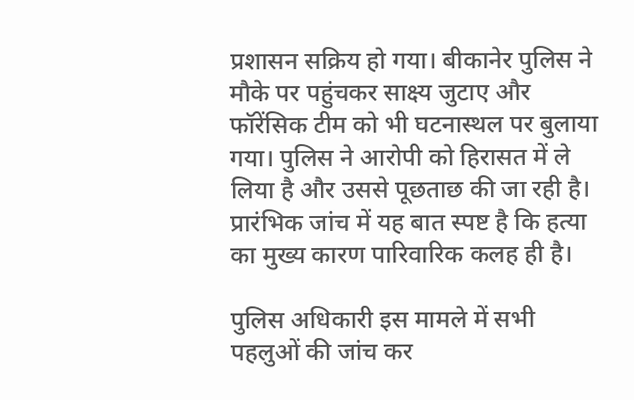प्रशासन सक्रिय हो गया। बीकानेर पुलिस ने मौके पर पहुंचकर साक्ष्य जुटाए और फॉरेंसिक टीम को भी घटनास्थल पर बुलाया गया। पुलिस ने आरोपी को हिरासत में ले लिया है और उससे पूछताछ की जा रही है। प्रारंभिक जांच में यह बात स्पष्ट है कि हत्या का मुख्य कारण पारिवारिक कलह ही है।

पुलिस अधिकारी इस मामले में सभी पहलुओं की जांच कर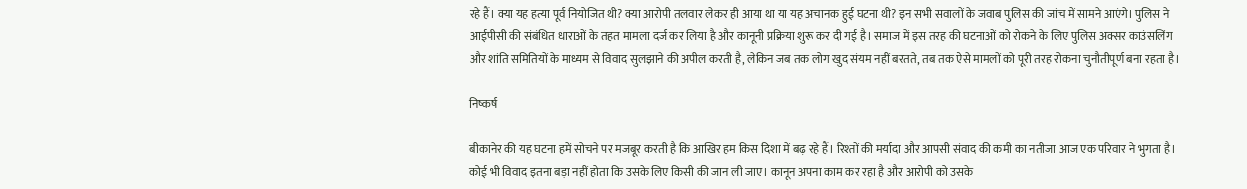रहे हैं। क्या यह हत्या पूर्व नियोजित थी? क्या आरोपी तलवार लेकर ही आया था या यह अचानक हुई घटना थी? इन सभी सवालों के जवाब पुलिस की जांच में सामने आएंगे। पुलिस ने आईपीसी की संबंधित धाराओं के तहत मामला दर्ज कर लिया है और कानूनी प्रक्रिया शुरू कर दी गई है। समाज में इस तरह की घटनाओं को रोकने के लिए पुलिस अक्सर काउंसलिंग और शांति समितियों के माध्यम से विवाद सुलझाने की अपील करती है, लेकिन जब तक लोग खुद संयम नहीं बरतते, तब तक ऐसे मामलों को पूरी तरह रोकना चुनौतीपूर्ण बना रहता है।

निष्कर्ष

बीकानेर की यह घटना हमें सोचने पर मजबूर करती है कि आखिर हम किस दिशा में बढ़ रहे हैं। रिश्तों की मर्यादा और आपसी संवाद की कमी का नतीजा आज एक परिवार ने भुगता है। कोई भी विवाद इतना बड़ा नहीं होता कि उसके लिए किसी की जान ली जाए। कानून अपना काम कर रहा है और आरोपी को उसके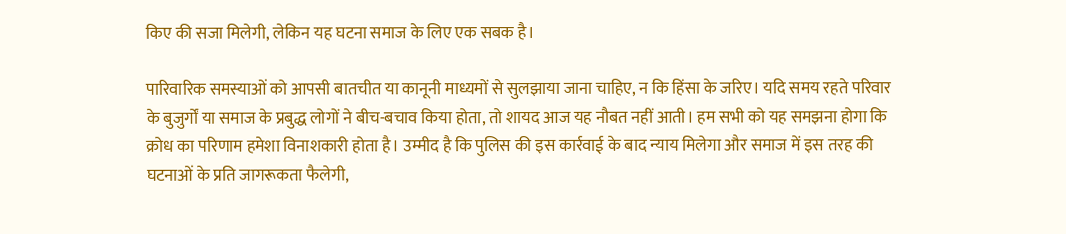किए की सजा मिलेगी, लेकिन यह घटना समाज के लिए एक सबक है।

पारिवारिक समस्याओं को आपसी बातचीत या कानूनी माध्यमों से सुलझाया जाना चाहिए, न कि हिंसा के जरिए। यदि समय रहते परिवार के बुजुर्गों या समाज के प्रबुद्ध लोगों ने बीच-बचाव किया होता, तो शायद आज यह नौबत नहीं आती। हम सभी को यह समझना होगा कि क्रोध का परिणाम हमेशा विनाशकारी होता है। उम्मीद है कि पुलिस की इस कार्रवाई के बाद न्याय मिलेगा और समाज में इस तरह की घटनाओं के प्रति जागरूकता फैलेगी,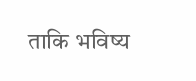ताकि भविष्य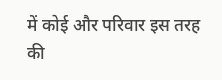में कोई और परिवार इस तरह की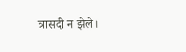त्रासदी न झेले।